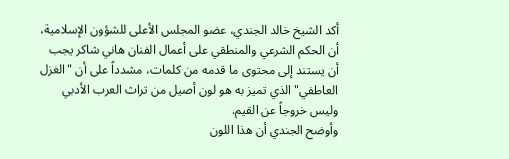أكد الشيخ خالد الجندي، عضو المجلس الأعلى للشؤون الإسلامية، أن الحكم الشرعي والمنطقي على أعمال الفنان هاني شاكر يجب أن يستند إلى محتوى ما قدمه من كلمات، مشدداً على أن "الغزل العاطفي" الذي تميز به هو لون أصيل من تراث العرب الأدبي وليس خروجاً عن القيم.
وأوضح الجندي أن هذا اللون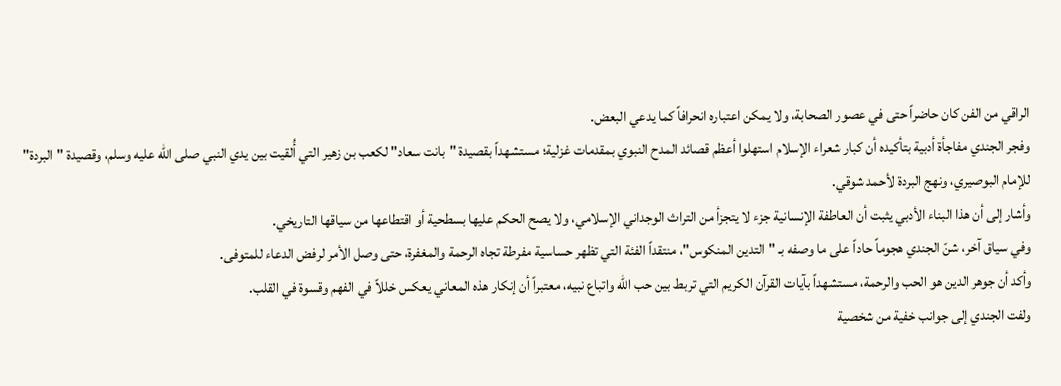الراقي من الفن كان حاضراً حتى في عصور الصحابة، ولا يمكن اعتباره انحرافاً كما يدعي البعض.
وفجر الجندي مفاجأة أدبية بتأكيده أن كبار شعراء الإسلام استهلوا أعظم قصائد المدح النبوي بمقدمات غزلية؛ مستشهداً بقصيدة "بانت سعاد" لكعب بن زهير التي أُلقيت بين يدي النبي صلى الله عليه وسلم، وقصيدة "البردة" للإمام البوصيري، ونهج البردة لأحمد شوقي.
وأشار إلى أن هذا البناء الأدبي يثبت أن العاطفة الإنسانية جزء لا يتجزأ من التراث الوجداني الإسلامي، ولا يصح الحكم عليها بسطحية أو اقتطاعها من سياقها التاريخي.
وفي سياق آخر، شنّ الجندي هجوماً حاداً على ما وصفه بـ "التدين المنكوس"، منتقداً الفئة التي تظهر حساسية مفرطة تجاه الرحمة والمغفرة، حتى وصل الأمر لرفض الدعاء للمتوفى.
وأكد أن جوهر الدين هو الحب والرحمة، مستشهداً بآيات القرآن الكريم التي تربط بين حب الله واتباع نبيه، معتبراً أن إنكار هذه المعاني يعكس خللاً في الفهم وقسوة في القلب.
ولفت الجندي إلى جوانب خفية من شخصية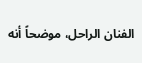الفنان الراحل، موضحاً أنه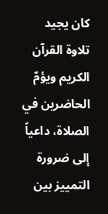كان يجيد تلاوة القرآن الكريم ويؤمّ الحاضرين في الصلاة، داعياً إلى ضرورة التمييز بين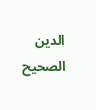الدين الصحيح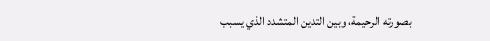بصورته الرحيمة، وبين التدين المتشدد الذي يسبب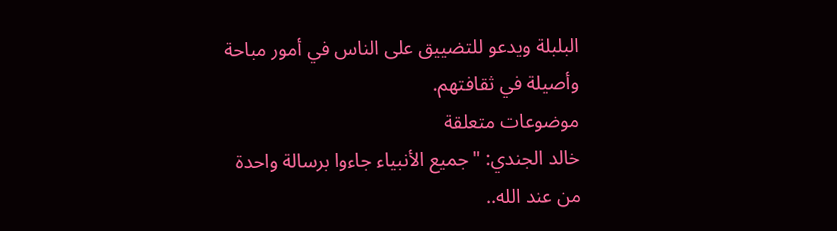البلبلة ويدعو للتضييق على الناس في أمور مباحة وأصيلة في ثقافتهم.
موضوعات متعلقة
خالد الجندي: "جميع الأنبياء جاءوا برسالة واحدة من عند الله..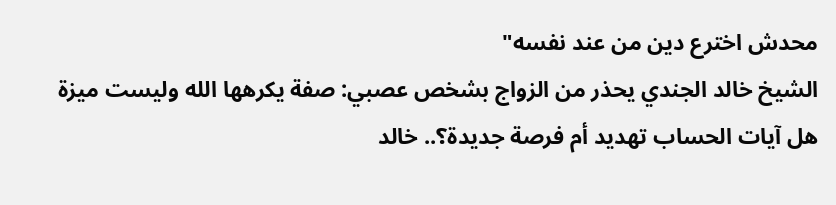محدش اخترع دين من عند نفسه"
الشيخ خالد الجندي يحذر من الزواج بشخص عصبي: صفة يكرهها الله وليست ميزة
هل آيات الحساب تهديد أم فرصة جديدة؟.. خالد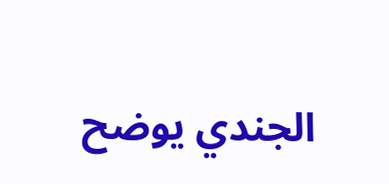الجندي يوضح